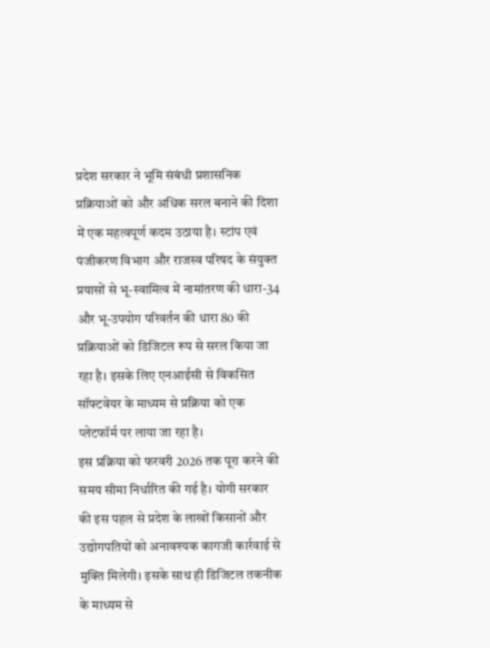प्रदेश सरकार ने भूमि संबंधी प्रशासनिक प्रक्रियाओं को और अधिक सरल बनाने की दिशा में एक महत्वपूर्ण कदम उठाया है। स्टांप एवं पंजीकरण विभाग और राजस्व परिषद के संयुक्त प्रयासों से भू-स्वामित्व में नामांतरण की धारा-34 और भू-उपयोग परिवर्तन की धारा 80 की प्रक्रियाओं को डिजिटल रूप से सरल किया जा रहा है। इसके लिए एनआईसी से विकसित सॉफ्टवेयर के माध्यम से प्रक्रिया को एक प्लेटफॉर्म पर लाया जा रहा है।
इस प्रक्रिया को फरवरी 2026 तक पूरा करने की समय सीमा निर्धारित की गई है। योगी सरकार की इस पहल से प्रदेश के लाखों किसानों और उद्योगपतियों को अनावश्यक कागजी कार्रवाई से मुक्ति मिलेगी। इसके साथ ही डिजिटल तकनीक के माध्यम से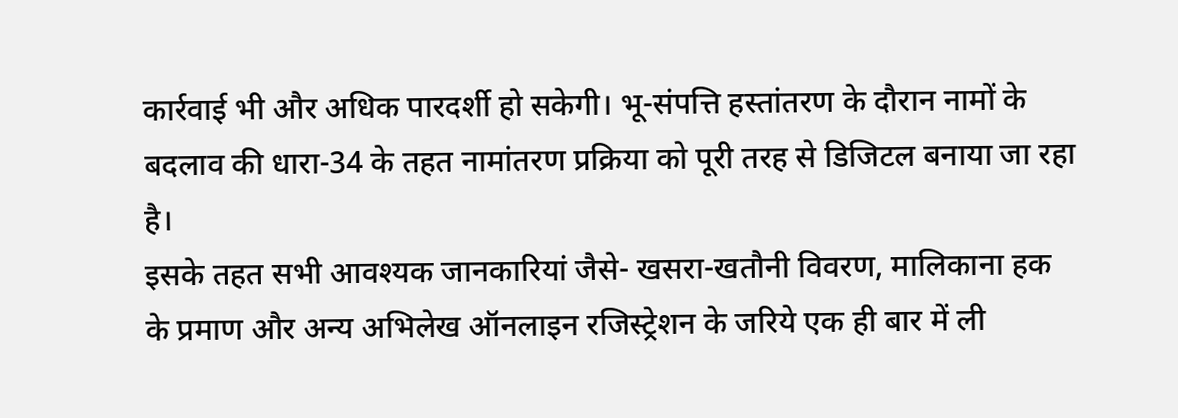कार्रवाई भी और अधिक पारदर्शी हो सकेगी। भू-संपत्ति हस्तांतरण के दौरान नामों के बदलाव की धारा-34 के तहत नामांतरण प्रक्रिया को पूरी तरह से डिजिटल बनाया जा रहा है।
इसके तहत सभी आवश्यक जानकारियां जैसे- खसरा-खतौनी विवरण, मालिकाना हक के प्रमाण और अन्य अभिलेख ऑनलाइन रजिस्ट्रेशन के जरिये एक ही बार में ली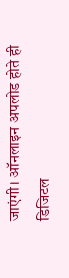जाएंगी। ऑनलाइन अपलोड होते ही डिजिटल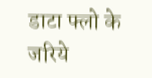डाटा फ्लो के जरिये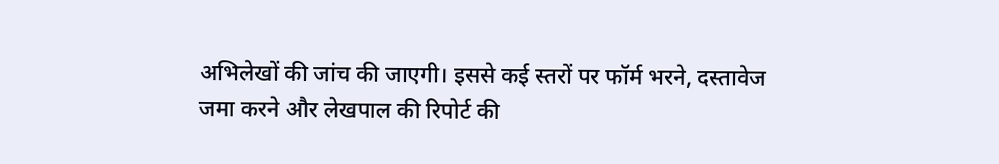अभिलेखों की जांच की जाएगी। इससे कई स्तरों पर फॉर्म भरने, दस्तावेज जमा करने और लेखपाल की रिपोर्ट की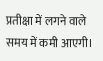प्रतीक्षा में लगने वाले समय में कमी आएगी।